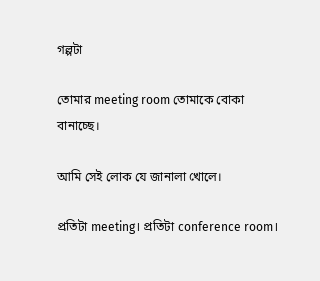গল্পটা

তোমার meeting room তোমাকে বোকা বানাচ্ছে।

আমি সেই লোক যে জানালা খোলে।

প্রতিটা meeting। প্রতিটা conference room।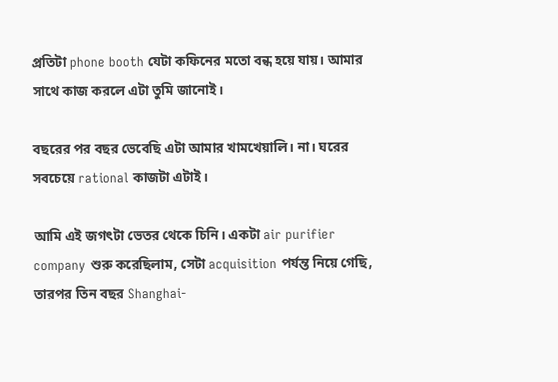প্রতিটা phone booth যেটা কফিনের মতো বন্ধ হয়ে যায়। আমার সাথে কাজ করলে এটা তুমি জানোই।

বছরের পর বছর ভেবেছি এটা আমার খামখেয়ালি। না। ঘরের সবচেয়ে rational কাজটা এটাই।

আমি এই জগৎটা ভেতর থেকে চিনি। একটা air purifier company শুরু করেছিলাম, সেটা acquisition পর্যন্ত নিয়ে গেছি, তারপর তিন বছর Shanghai-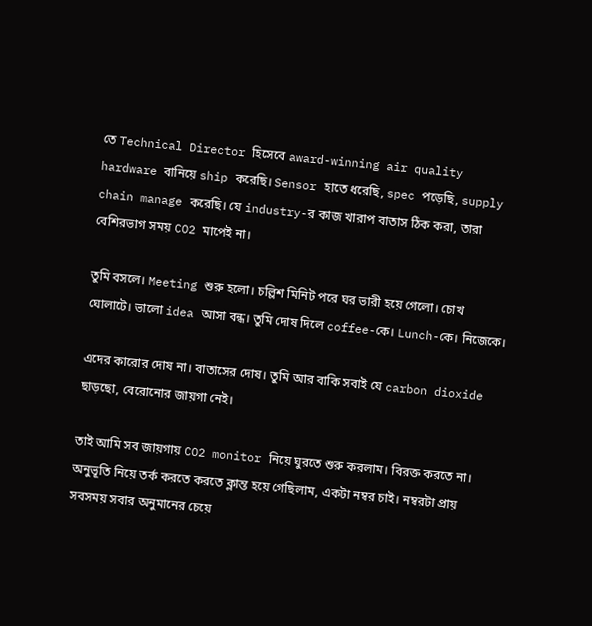তে Technical Director হিসেবে award-winning air quality hardware বানিয়ে ship করেছি। Sensor হাতে ধরেছি, spec পড়েছি, supply chain manage করেছি। যে industry-র কাজ খারাপ বাতাস ঠিক করা, তারা বেশিরভাগ সময় CO2 মাপেই না।

তুমি বসলে। Meeting শুরু হলো। চল্লিশ মিনিট পরে ঘর ভারী হয়ে গেলো। চোখ ঘোলাটে। ভালো idea আসা বন্ধ। তুমি দোষ দিলে coffee-কে। Lunch-কে। নিজেকে।

এদের কারোর দোষ না। বাতাসের দোষ। তুমি আর বাকি সবাই যে carbon dioxide ছাড়ছো, বেরোনোর জায়গা নেই।

তাই আমি সব জায়গায় CO2 monitor নিয়ে ঘুরতে শুরু করলাম। বিরক্ত করতে না। অনুভূতি নিয়ে তর্ক করতে করতে ক্লান্ত হয়ে গেছিলাম, একটা নম্বর চাই। নম্বরটা প্রায় সবসময় সবার অনুমানের চেয়ে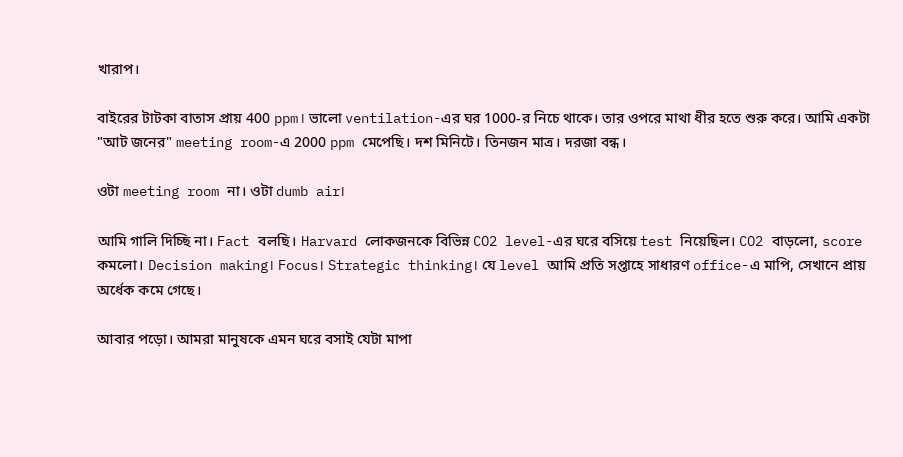খারাপ।

বাইরের টাটকা বাতাস প্রায় 400 ppm। ভালো ventilation-এর ঘর 1000-র নিচে থাকে। তার ওপরে মাথা ধীর হতে শুরু করে। আমি একটা "আট জনের" meeting room-এ 2000 ppm মেপেছি। দশ মিনিটে। তিনজন মাত্র। দরজা বন্ধ।

ওটা meeting room না। ওটা dumb air।

আমি গালি দিচ্ছি না। Fact বলছি। Harvard লোকজনকে বিভিন্ন CO2 level-এর ঘরে বসিয়ে test নিয়েছিল। CO2 বাড়লো, score কমলো। Decision making। Focus। Strategic thinking। যে level আমি প্রতি সপ্তাহে সাধারণ office-এ মাপি, সেখানে প্রায় অর্ধেক কমে গেছে।

আবার পড়ো। আমরা মানুষকে এমন ঘরে বসাই যেটা মাপা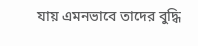যায় এমনভাবে তাদের বুদ্ধি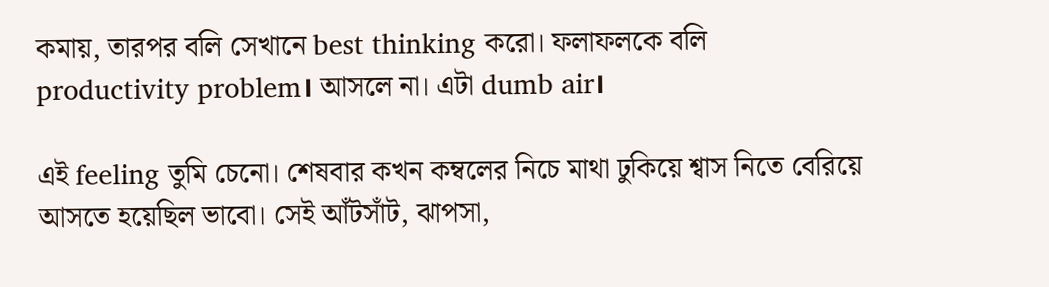কমায়, তারপর বলি সেখানে best thinking করো। ফলাফলকে বলি productivity problem। আসলে না। এটা dumb air।

এই feeling তুমি চেনো। শেষবার কখন কম্বলের নিচে মাথা ঢুকিয়ে শ্বাস নিতে বেরিয়ে আসতে হয়েছিল ভাবো। সেই আঁটসাঁট, ঝাপসা,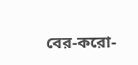বের-করো-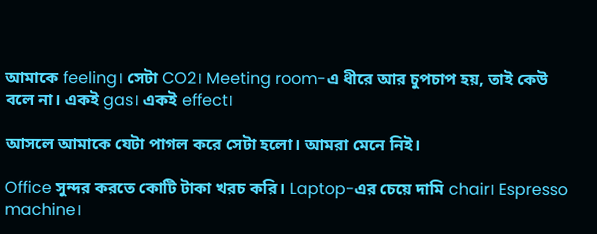আমাকে feeling। সেটা CO2। Meeting room-এ ধীরে আর চুপচাপ হয়, তাই কেউ বলে না। একই gas। একই effect।

আসলে আমাকে যেটা পাগল করে সেটা হলো। আমরা মেনে নিই।

Office সুন্দর করতে কোটি টাকা খরচ করি। Laptop-এর চেয়ে দামি chair। Espresso machine।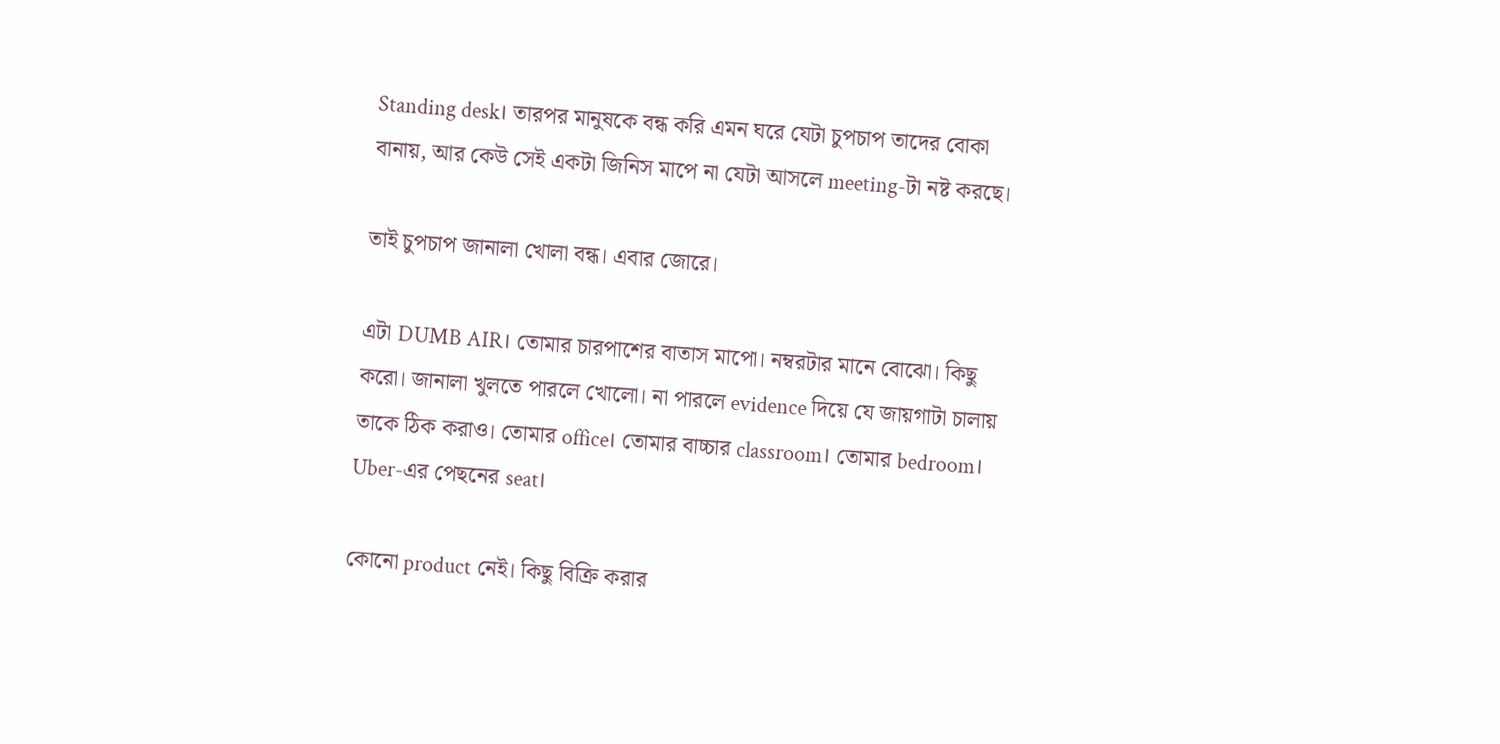Standing desk। তারপর মানুষকে বন্ধ করি এমন ঘরে যেটা চুপচাপ তাদের বোকা বানায়, আর কেউ সেই একটা জিনিস মাপে না যেটা আসলে meeting-টা নষ্ট করছে।

তাই চুপচাপ জানালা খোলা বন্ধ। এবার জোরে।

এটা DUMB AIR। তোমার চারপাশের বাতাস মাপো। নম্বরটার মানে বোঝো। কিছু করো। জানালা খুলতে পারলে খোলো। না পারলে evidence দিয়ে যে জায়গাটা চালায় তাকে ঠিক করাও। তোমার office। তোমার বাচ্চার classroom। তোমার bedroom। Uber-এর পেছনের seat।

কোনো product নেই। কিছু বিক্রি করার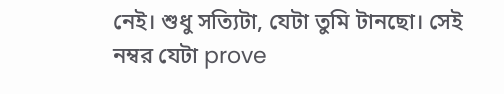নেই। শুধু সত্যিটা, যেটা তুমি টানছো। সেই নম্বর যেটা prove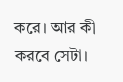করে। আর কী করবে সেটা।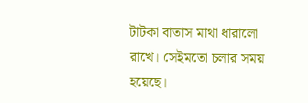টাটকা বাতাস মাথা ধারালো রাখে। সেইমতো চলার সময় হয়েছে।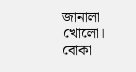জানালা খোলো। বোকা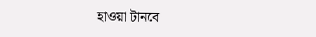হাওয়া টানবে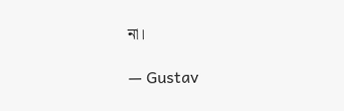না।

— Gustav